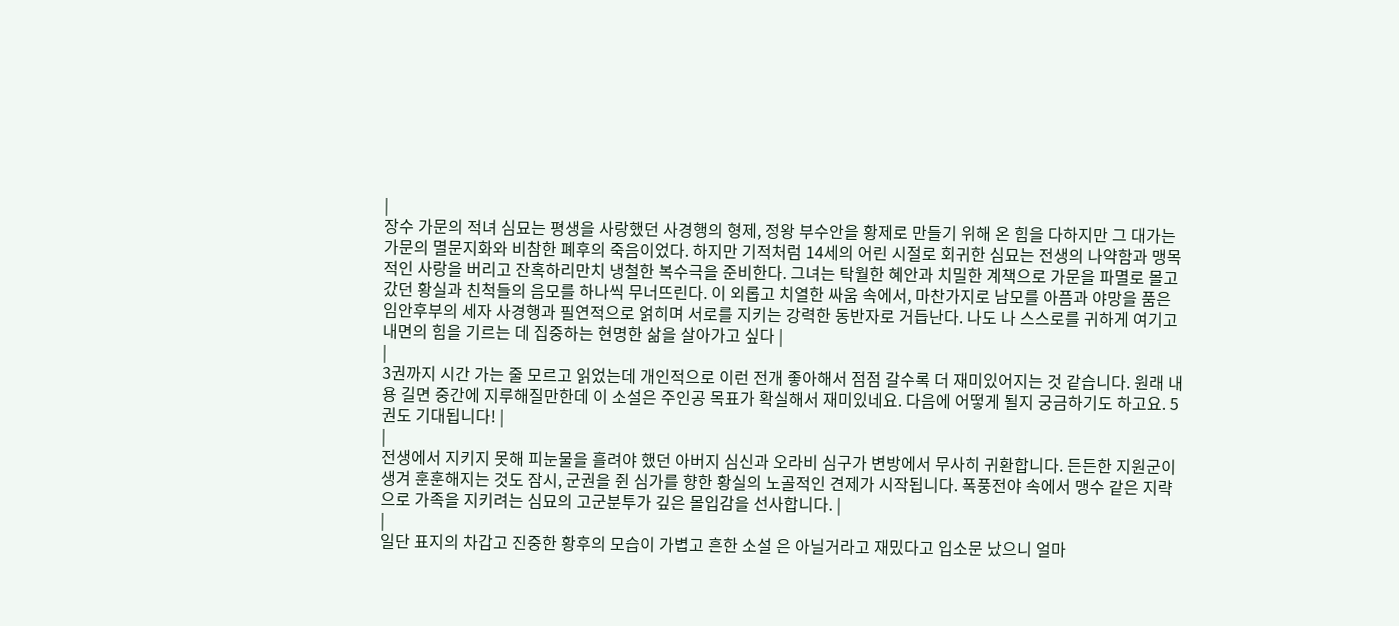|
장수 가문의 적녀 심묘는 평생을 사랑했던 사경행의 형제, 정왕 부수안을 황제로 만들기 위해 온 힘을 다하지만 그 대가는 가문의 멸문지화와 비참한 폐후의 죽음이었다. 하지만 기적처럼 14세의 어린 시절로 회귀한 심묘는 전생의 나약함과 맹목적인 사랑을 버리고 잔혹하리만치 냉철한 복수극을 준비한다. 그녀는 탁월한 혜안과 치밀한 계책으로 가문을 파멸로 몰고 갔던 황실과 친척들의 음모를 하나씩 무너뜨린다. 이 외롭고 치열한 싸움 속에서, 마찬가지로 남모를 아픔과 야망을 품은 임안후부의 세자 사경행과 필연적으로 얽히며 서로를 지키는 강력한 동반자로 거듭난다. 나도 나 스스로를 귀하게 여기고 내면의 힘을 기르는 데 집중하는 현명한 삶을 살아가고 싶다 |
|
3권까지 시간 가는 줄 모르고 읽었는데 개인적으로 이런 전개 좋아해서 점점 갈수록 더 재미있어지는 것 같습니다. 원래 내용 길면 중간에 지루해질만한데 이 소설은 주인공 목표가 확실해서 재미있네요. 다음에 어떻게 될지 궁금하기도 하고요. 5권도 기대됩니다! |
|
전생에서 지키지 못해 피눈물을 흘려야 했던 아버지 심신과 오라비 심구가 변방에서 무사히 귀환합니다. 든든한 지원군이 생겨 훈훈해지는 것도 잠시, 군권을 쥔 심가를 향한 황실의 노골적인 견제가 시작됩니다. 폭풍전야 속에서 맹수 같은 지략으로 가족을 지키려는 심묘의 고군분투가 깊은 몰입감을 선사합니다. |
|
일단 표지의 차갑고 진중한 황후의 모습이 가볍고 흔한 소설 은 아닐거라고 재밌다고 입소문 났으니 얼마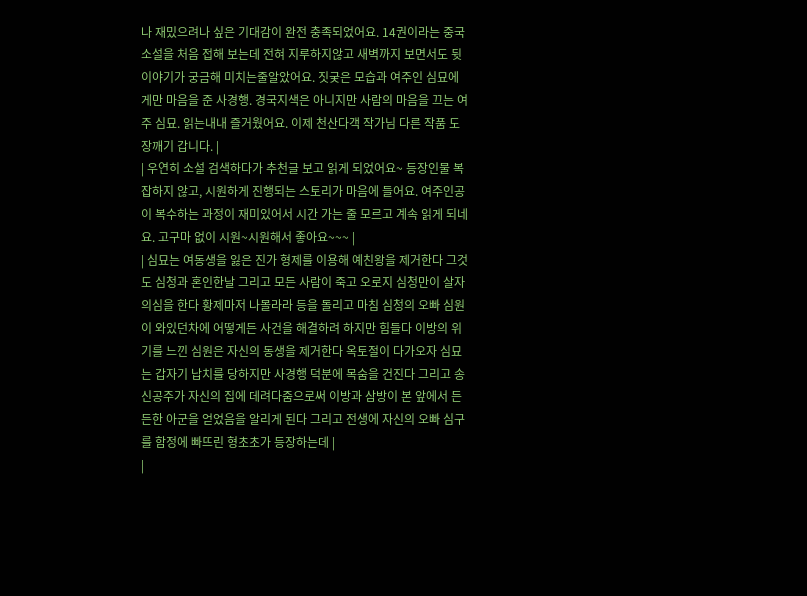나 재밌으려나 싶은 기대감이 완전 충족되었어요. 14권이라는 중국소설을 처음 접해 보는데 전혀 지루하지않고 새벽까지 보면서도 뒷이야기가 궁금해 미치는줄알았어요. 짓궂은 모습과 여주인 심묘에게만 마음을 준 사경행. 경국지색은 아니지만 사람의 마음을 끄는 여주 심묘. 읽는내내 즐거웠어요. 이제 천산다객 작가님 다른 작품 도장깨기 갑니다. |
| 우연히 소설 검색하다가 추천글 보고 읽게 되었어요~ 등장인물 복잡하지 않고, 시원하게 진행되는 스토리가 마음에 들어요. 여주인공이 복수하는 과정이 재미있어서 시간 가는 줄 모르고 계속 읽게 되네요. 고구마 없이 시원~시원해서 좋아요~~~ |
| 심묘는 여동생을 잃은 진가 형제를 이용해 예친왕을 제거한다 그것도 심청과 혼인한날 그리고 모든 사람이 죽고 오로지 심청만이 살자 의심을 한다 황제마저 나몰라라 등을 돌리고 마침 심청의 오빠 심원이 와있던차에 어떻게든 사건을 해결하려 하지만 힘들다 이방의 위기를 느낀 심원은 자신의 동생을 제거한다 옥토절이 다가오자 심묘는 갑자기 납치를 당하지만 사경행 덕분에 목숨을 건진다 그리고 송신공주가 자신의 집에 데려다줌으로써 이방과 삼방이 본 앞에서 든든한 아군을 얻었음을 알리게 된다 그리고 전생에 자신의 오빠 심구를 함정에 빠뜨린 형초초가 등장하는데 |
|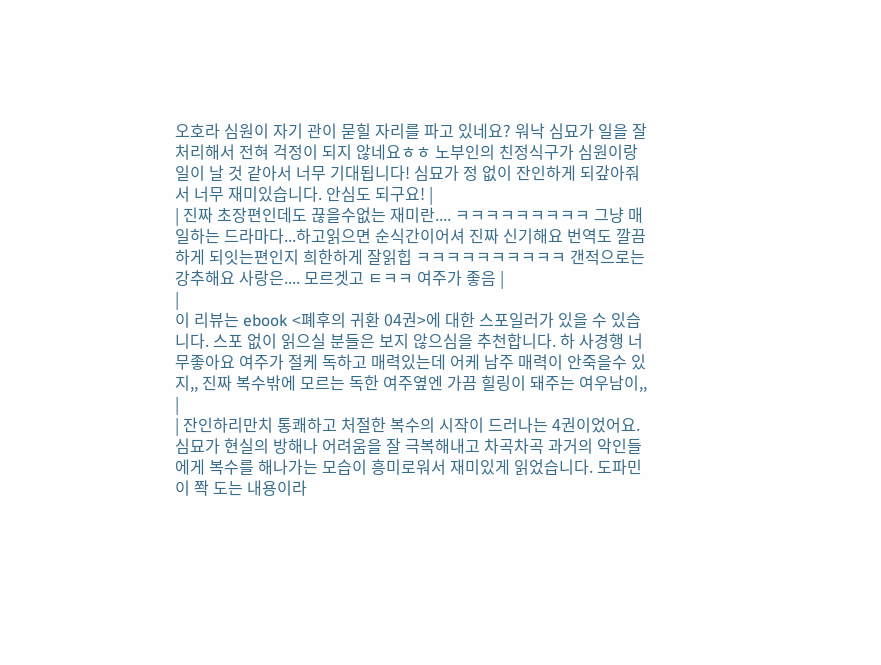오호라 심원이 자기 관이 묻힐 자리를 파고 있네요? 워낙 심묘가 일을 잘 처리해서 전혀 걱정이 되지 않네요ㅎㅎ 노부인의 친정식구가 심원이랑 일이 날 것 같아서 너무 기대됩니다! 심묘가 정 없이 잔인하게 되갚아줘서 너무 재미있습니다. 안심도 되구요! |
| 진짜 초장편인데도 끊을수없는 재미란.... ㅋㅋㅋㅋㅋㅋㅋㅋㅋ 그냥 매일하는 드라마다...하고읽으면 순식간이어셔 진짜 신기해요 번역도 깔끔하게 되잇는편인지 희한하게 잘읽힙 ㅋㅋㅋㅋㅋㅋㅋㅋㅋㅋ 갠적으로는 강추해요 사랑은.... 모르겟고 ㅌㅋㅋ 여주가 좋음 |
|
이 리뷰는 ebook <폐후의 귀환 04권>에 대한 스포일러가 있을 수 있습니다. 스포 없이 읽으실 분들은 보지 않으심을 추천합니다. 하 사경행 너무좋아요 여주가 절케 독하고 매력있는데 어케 남주 매력이 안죽을수 있지,, 진짜 복수밖에 모르는 독한 여주옆엔 가끔 힐링이 돼주는 여우남이,, |
| 잔인하리만치 통쾌하고 처절한 복수의 시작이 드러나는 4권이었어요. 심묘가 현실의 방해나 어려움을 잘 극복해내고 차곡차곡 과거의 악인들에게 복수를 해나가는 모습이 흥미로워서 재미있게 읽었습니다. 도파민이 쫙 도는 내용이라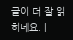글이 더 잘 읽히네요. |